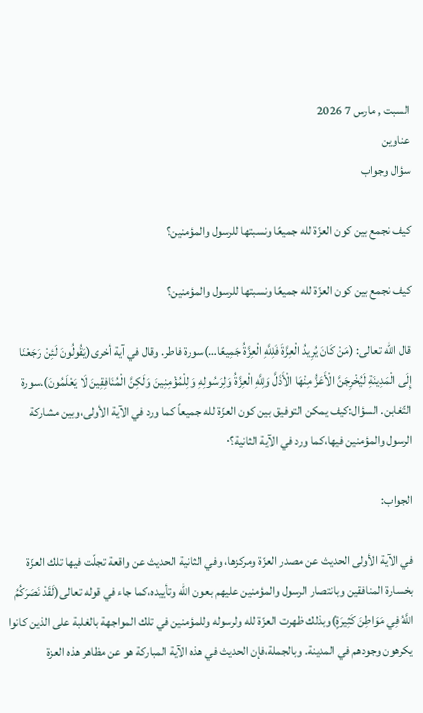السبت , مارس 7 2026
عناوين
سؤال وجواب

كيف نجمع بين كون العزّة لله جميعًا ونسبتها للرسول والمؤمنين؟

كيف نجمع بين كون العزّة لله جميعًا ونسبتها للرسول والمؤمنين؟

قال الله تعالى: (مَنْ كَانَ يُرِيدُ الْعِزَّةَ فَلِلَّهِ الْعِزَّةُ جَمِيعًا…)سورة فاطر. وقال في آية أخرى(يَقُولُونَ لَئِنْ رَجَعْنَا إِلَى الْمَدِينَةِ لَيُخْرِجَنَّ الْأَعَزُّ مِنْهَا الْأَذَلَّ وَلِلَّهِ الْعِزَّةُ وَلِرَسُولِهِ وَلِلْمُؤْمِنِينَ وَلَكِنَّ الْمُنَافِقِينَ لَا يَعْلَمُونَ).سورة التّغابن. السؤال:كيف يمكن التوفيق بين كون العزّة لله جميعاً كما ورد في الآية الأولى،وبين مشاركة الرسول والمؤمنين فيها،كما ورد في الآية الثانية؟٠

الجواب:

في الآية الأولى الحديث عن مصدر العزّة ومركزها، وفي الثانية الحديث عن واقعة تجلّت فيها تلك العزّة بخسارة المنافقين وبانتصار الرسول والمؤمنين عليهم بعون الله وتأييده،كما جاء في قوله تعالى(لَقَدْ نَصَرَكُمُ اللَّهُ فِي مَوَاطِنَ كَثِيرَةٍ)وبذلك ظهرت العزّة لله ولرسوله وللمؤمنين في تلك المواجهة بالغلبة على الذين كانوا يكرهون وجودهم في المدينة. وبالجملة،فإن الحديث في هذه الآية المباركة هو عن مظاهر هذه العزة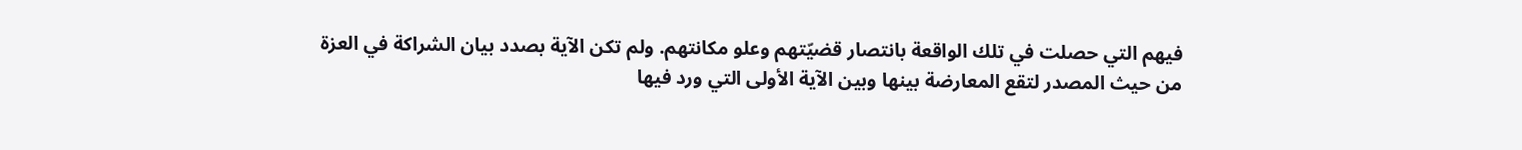فيهم التي حصلت في تلك الواقعة بانتصار قضيّتهم وعلو مكانتهم. ولم تكن الآية بصدد بيان الشراكة في العزة من حيث المصدر لتقع المعارضة بينها وبين الآية الأولى التي ورد فيها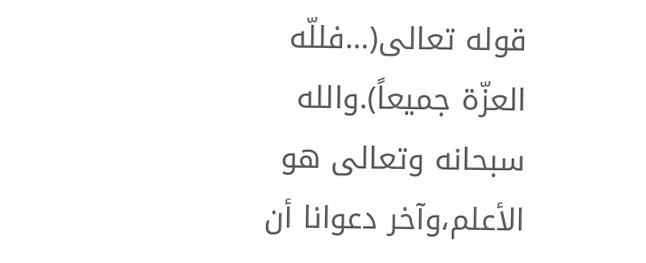قوله تعالى(…فللّه العزّة جميعاً).والله سبحانه وتعالى هو الأعلم،وآخر دعوانا أن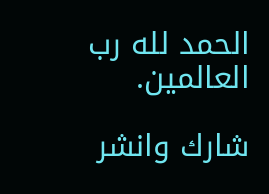الحمد لله رب العالمين.

شارك وانشر